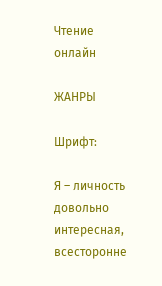Чтение онлайн

ЖАНРЫ

Шрифт:

Я – личность довольно интересная, всесторонне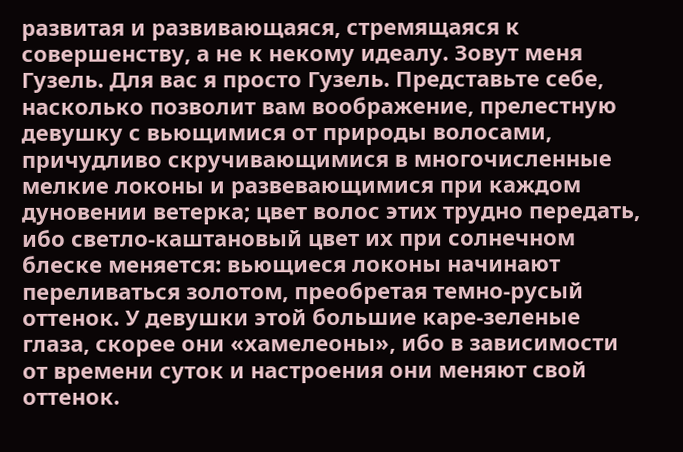развитая и развивающаяся, стремящаяся к совершенству, а не к некому идеалу. Зовут меня Гузель. Для вас я просто Гузель. Представьте себе, насколько позволит вам воображение, прелестную девушку с вьющимися от природы волосами, причудливо скручивающимися в многочисленные мелкие локоны и развевающимися при каждом дуновении ветерка; цвет волос этих трудно передать, ибо светло-каштановый цвет их при солнечном блеске меняется: вьющиеся локоны начинают переливаться золотом, преобретая темно-русый оттенок. У девушки этой большие каре-зеленые глаза, скорее они «хамелеоны», ибо в зависимости от времени суток и настроения они меняют свой оттенок.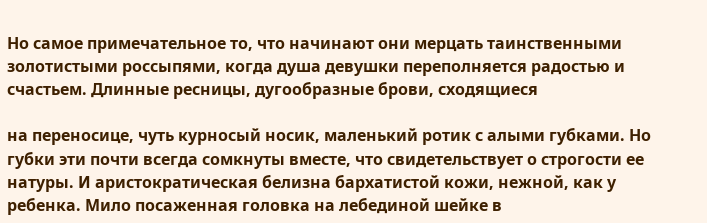Но самое примечательное то, что начинают они мерцать таинственными золотистыми россыпями, когда душа девушки переполняется радостью и счастьем. Длинные ресницы, дугообразные брови, сходящиеся

на переносице, чуть курносый носик, маленький ротик с алыми губками. Но губки эти почти всегда сомкнуты вместе, что свидетельствует о строгости ее натуры. И аристократическая белизна бархатистой кожи, нежной, как у ребенка. Мило посаженная головка на лебединой шейке в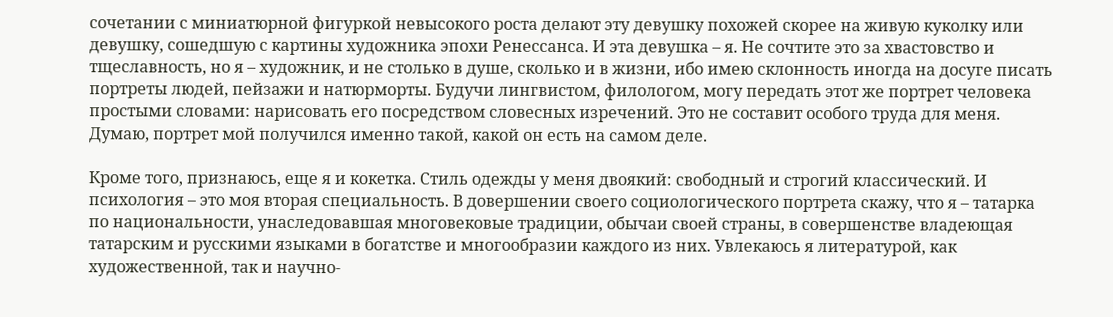сочетании с миниатюрной фигуркой невысокого роста делают эту девушку похожей скорее на живую куколку или девушку, сошедшую с картины художника эпохи Ренессанса. И эта девушка – я. Не сочтите это за хвастовство и тщеславность, но я – художник, и не столько в душе, сколько и в жизни, ибо имею склонность иногда на досуге писать портреты людей, пейзажи и натюрморты. Будучи лингвистом, филологом, могу передать этот же портрет человека простыми словами: нарисовать его посредством словесных изречений. Это не составит особого труда для меня. Думаю, портрет мой получился именно такой, какой он есть на самом деле.

Кроме того, признаюсь, еще я и кокетка. Стиль одежды у меня двоякий: свободный и строгий классический. И психология – это моя вторая специальность. В довершении своего социологического портрета скажу, что я – татарка по национальности, унаследовавшая многовековые традиции, обычаи своей страны, в совершенстве владеющая татарским и русскими языками в богатстве и многообразии каждого из них. Увлекаюсь я литературой, как художественной, так и научно-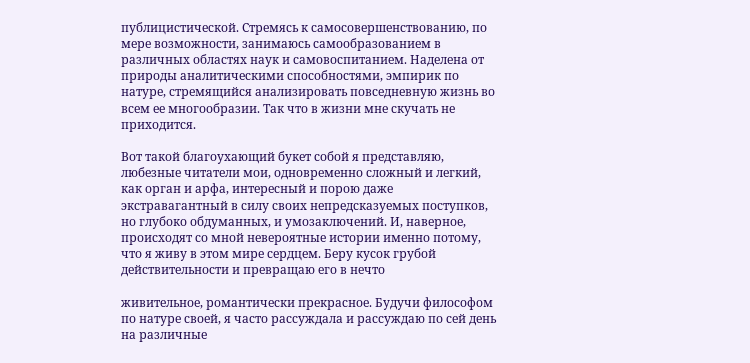публицистической. Стремясь к самосовершенствованию, по мере возможности, занимаюсь самообразованием в различных областях наук и самовоспитанием. Наделена от природы аналитическими способностями, эмпирик по натуре, стремящийся анализировать повседневную жизнь во всем ее многообразии. Так что в жизни мне скучать не приходится.

Вот такой благоухающий букет собой я представляю, любезные читатели мои, одновременно сложный и легкий, как орган и арфа, интересный и порою даже экстравагантный в силу своих непредсказуемых поступков, но глубоко обдуманных, и умозаключений. И, наверное, происходят со мной невероятные истории именно потому, что я живу в этом мире сердцем. Беру кусок грубой действительности и превращаю его в нечто

живительное, романтически прекрасное. Будучи философом по натуре своей, я часто рассуждала и рассуждаю по сей день на различные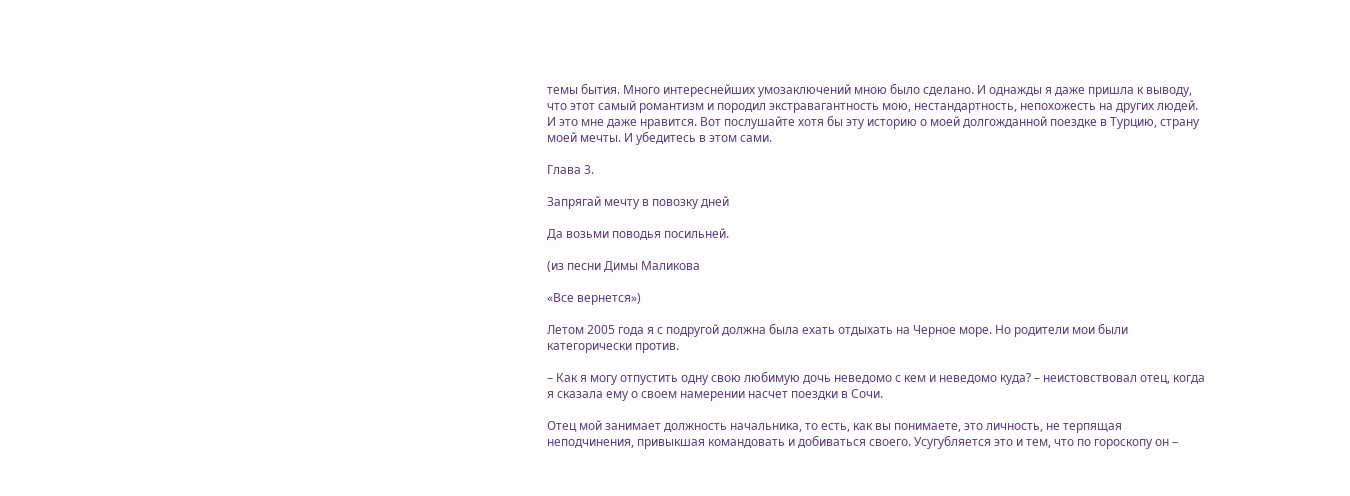темы бытия. Много интереснейших умозаключений мною было сделано. И однажды я даже пришла к выводу, что этот самый романтизм и породил экстравагантность мою, нестандартность, непохожесть на других людей. И это мне даже нравится. Вот послушайте хотя бы эту историю о моей долгожданной поездке в Турцию, страну моей мечты. И убедитесь в этом сами.

Глава 3.

Запрягай мечту в повозку дней

Да возьми поводья посильней.

(из песни Димы Маликова

«Все вернется»)

Летом 2005 года я с подругой должна была ехать отдыхать на Черное море. Но родители мои были категорически против.

– Как я могу отпустить одну свою любимую дочь неведомо с кем и неведомо куда? – неистовствовал отец, когда я сказала ему о своем намерении насчет поездки в Сочи.

Отец мой занимает должность начальника, то есть, как вы понимаете, это личность, не терпящая неподчинения, привыкшая командовать и добиваться своего. Усугубляется это и тем, что по гороскопу он –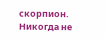скорпион. Никогда не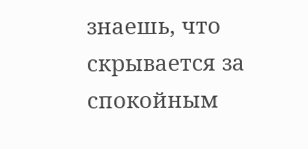знаешь, что скрывается за спокойным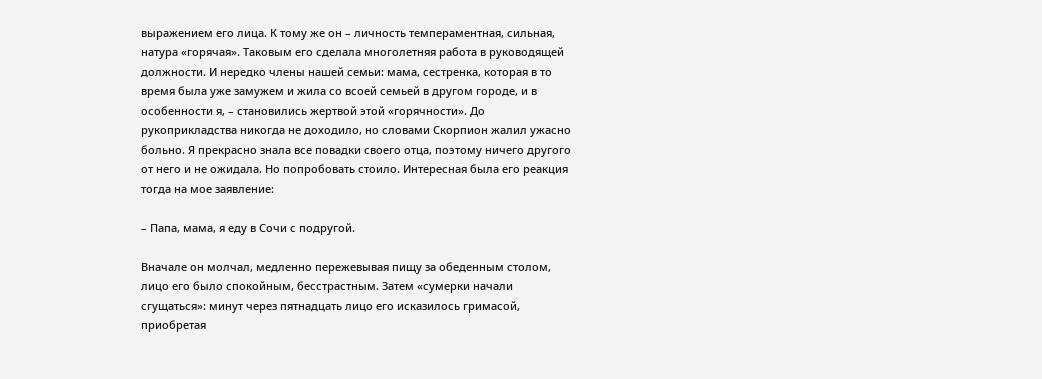выражением его лица. К тому же он – личность темпераментная, сильная, натура «горячая». Таковым его сделала многолетняя работа в руководящей должности. И нередко члены нашей семьи: мама, сестренка, которая в то время была уже замужем и жила со всоей семьей в другом городе, и в особенности я, – становились жертвой этой «горячности». До рукоприкладства никогда не доходило, но словами Скорпион жалил ужасно больно. Я прекрасно знала все повадки своего отца, поэтому ничего другого от него и не ожидала. Но попробовать стоило. Интересная была его реакция тогда на мое заявление:

– Папа, мама, я еду в Сочи с подругой.

Вначале он молчал, медленно пережевывая пищу за обеденным столом, лицо его было спокойным, бесстрастным. Затем «сумерки начали сгущаться»: минут через пятнадцать лицо его исказилось гримасой, приобретая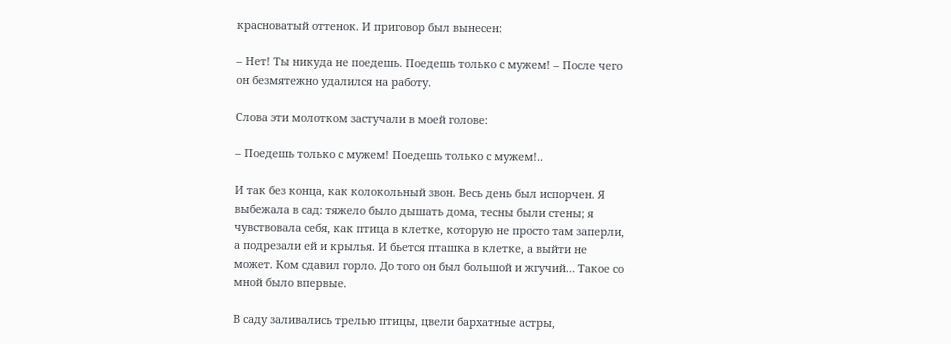красноватый оттенок. И приговор был вынесен:

– Нет! Ты никуда не поедешь. Поедешь только с мужем! – После чего он безмятежно удалился на работу.

Слова эти молотком застучали в моей голове:

– Поедешь только с мужем! Поедешь только с мужем!..

И так без конца, как колокольный звон. Весь день был испорчен. Я выбежала в сад: тяжело было дышать дома, тесны были стены; я чувствовала себя, как птица в клетке, которую не просто там заперли, а подрезали ей и крылья. И бьется пташка в клетке, а выйти не может. Ком сдавил горло. До того он был большой и жгучий… Такое со мной было впервые.

В саду заливались трелью птицы, цвели бархатные астры,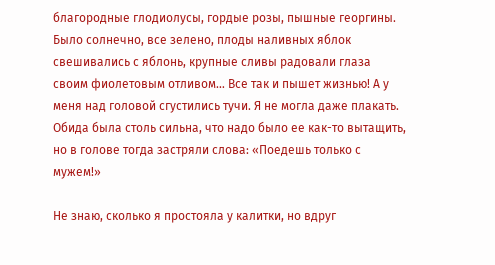благородные глодиолусы, гордые розы, пышные георгины. Было солнечно, все зелено, плоды наливных яблок свешивались с яблонь, крупные сливы радовали глаза своим фиолетовым отливом… Все так и пышет жизнью! А у меня над головой сгустились тучи. Я не могла даже плакать. Обида была столь сильна, что надо было ее как-то вытащить, но в голове тогда застряли слова: «Поедешь только с мужем!»

Не знаю, сколько я простояла у калитки, но вдруг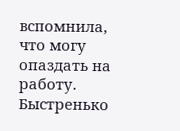вспомнила, что могу опаздать на работу. Быстренько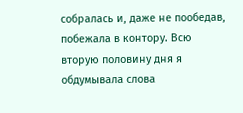собралась и, даже не пообедав, побежала в контору. Всю вторую половину дня я обдумывала слова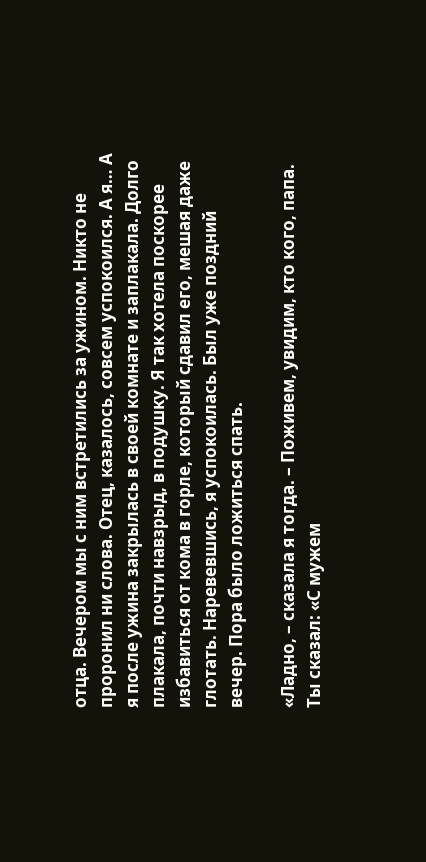отца. Вечером мы с ним встретились за ужином. Никто не проронил ни слова. Отец, казалось, совсем успокоился. А я… А я после ужина закрылась в своей комнате и заплакала. Долго плакала, почти навзрыд, в подушку. Я так хотела поскорее избавиться от кома в горле, который сдавил его, мешая даже глотать. Наревевшись, я успокоилась. Был уже поздний вечер. Пора было ложиться спать.

«Ладно, – сказала я тогда. – Поживем, увидим, кто кого, папа. Ты сказал: «С мужем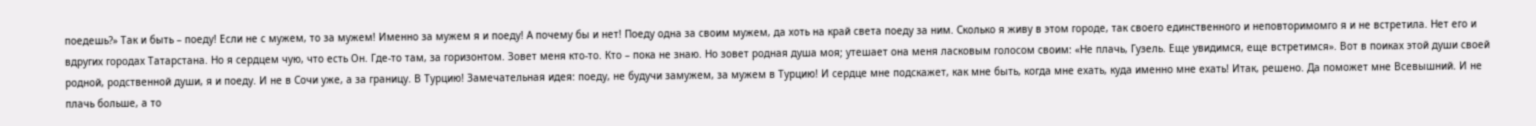поедешь?» Так и быть – поеду! Если не с мужем, то за мужем! Именно за мужем я и поеду! А почему бы и нет! Поеду одна за своим мужем, да хоть на край света поеду за ним. Сколько я живу в этом городе, так своего единственного и неповторимомго я и не встретила. Нет его и вдругих городах Татарстана. Но я сердцем чую, что есть Он. Где-то там, за горизонтом. Зовет меня кто-то. Кто – пока не знаю. Но зовет родная душа моя; утешает она меня ласковым голосом своим: «Не плачь, Гузель. Еще увидимся, еще встретимся». Вот в поиках этой души своей родной, родственной души, я и поеду. И не в Сочи уже, а за границу. В Турцию! Замечательная идея: поеду, не будучи замужем, за мужем в Турцию! И сердце мне подскажет, как мне быть, когда мне ехать, куда именно мне ехать! Итак, решено. Да поможет мне Всевышний. И не плачь больше, а то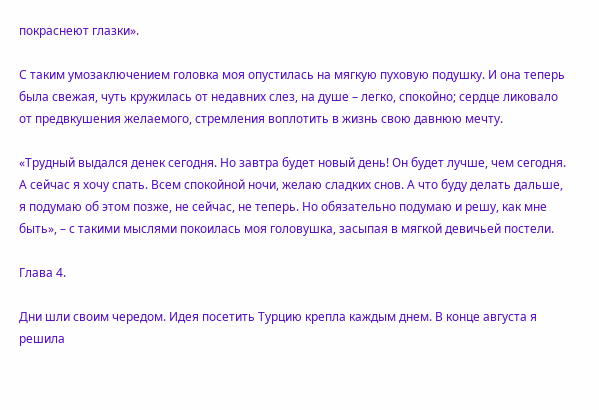покраснеют глазки».

С таким умозаключением головка моя опустилась на мягкую пуховую подушку. И она теперь была свежая, чуть кружилась от недавних слез, на душе – легко, спокойно; сердце ликовало от предвкушения желаемого, стремления воплотить в жизнь свою давнюю мечту.

«Трудный выдался денек сегодня. Но завтра будет новый день! Он будет лучше, чем сегодня. А сейчас я хочу спать. Всем спокойной ночи, желаю сладких снов. А что буду делать дальше, я подумаю об этом позже, не сейчас, не теперь. Но обязательно подумаю и решу, как мне быть», – с такими мыслями покоилась моя головушка, засыпая в мягкой девичьей постели.

Глава 4.

Дни шли своим чередом. Идея посетить Турцию крепла каждым днем. В конце августа я решила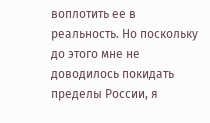воплотить ее в реальность. Но поскольку до этого мне не доводилось покидать пределы России, я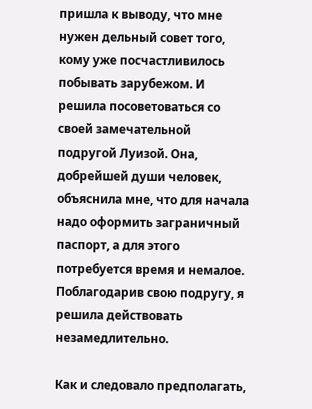пришла к выводу, что мне нужен дельный совет того, кому уже посчастливилось побывать зарубежом. И решила посоветоваться со своей замечательной подругой Луизой. Она, добрейшей души человек, объяснила мне, что для начала надо оформить заграничный паспорт, а для этого потребуется время и немалое. Поблагодарив свою подругу, я решила действовать незамедлительно.

Как и следовало предполагать,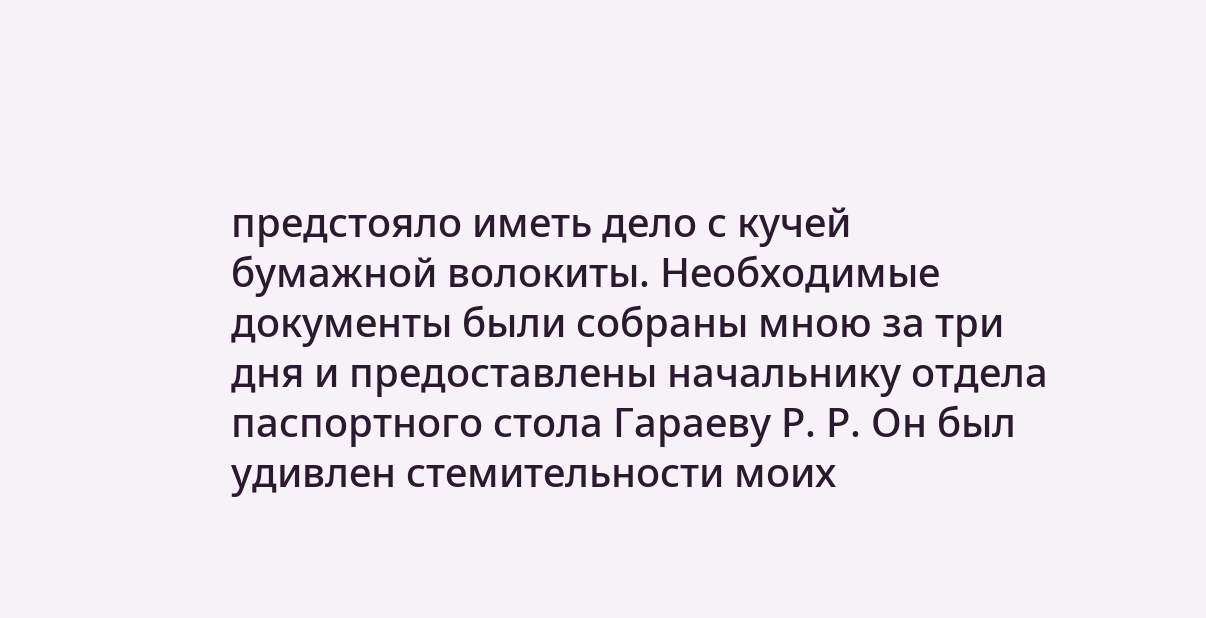предстояло иметь дело с кучей бумажной волокиты. Необходимые документы были собраны мною за три дня и предоставлены начальнику отдела паспортного стола Гараеву Р. Р. Он был удивлен стемительности моих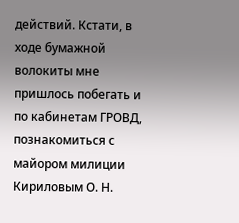действий. Кстати, в ходе бумажной волокиты мне пришлось побегать и по кабинетам ГРОВД, познакомиться с майором милиции Кириловым О. Н.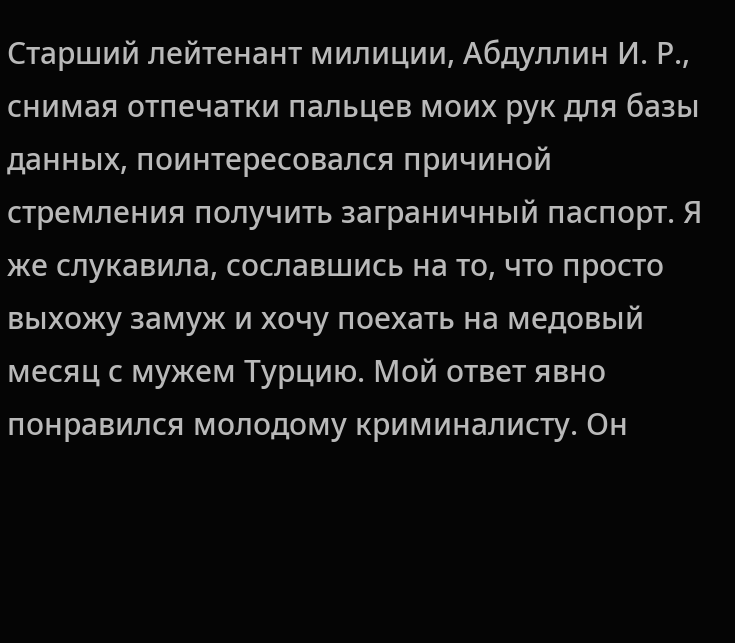Старший лейтенант милиции, Абдуллин И. Р., снимая отпечатки пальцев моих рук для базы данных, поинтересовался причиной стремления получить заграничный паспорт. Я же слукавила, сославшись на то, что просто выхожу замуж и хочу поехать на медовый месяц с мужем Турцию. Мой ответ явно понравился молодому криминалисту. Он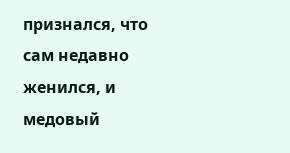признался, что сам недавно женился, и медовый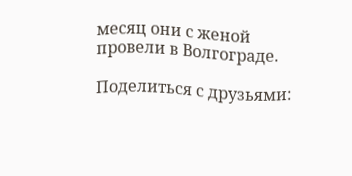месяц они с женой провели в Волгограде.

Поделиться с друзьями: